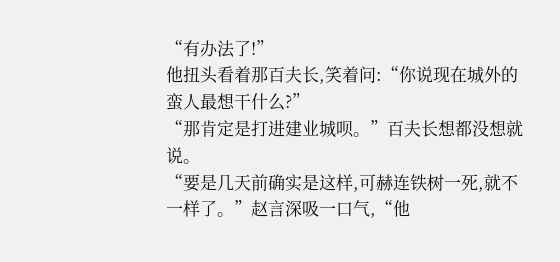“有办法了!”
他扭头看着那百夫长,笑着问:“你说现在城外的蛮人最想干什么?”
“那肯定是打进建业城呗。”百夫长想都没想就说。
“要是几天前确实是这样,可赫连铁树一死,就不一样了。”赵言深吸一口气,“他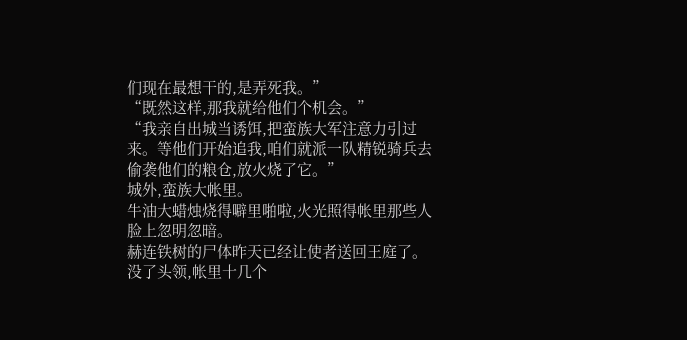们现在最想干的,是弄死我。”
“既然这样,那我就给他们个机会。”
“我亲自出城当诱饵,把蛮族大军注意力引过来。等他们开始追我,咱们就派一队精锐骑兵去偷袭他们的粮仓,放火烧了它。”
城外,蛮族大帐里。
牛油大蜡烛烧得噼里啪啦,火光照得帐里那些人脸上忽明忽暗。
赫连铁树的尸体昨天已经让使者送回王庭了。
没了头领,帐里十几个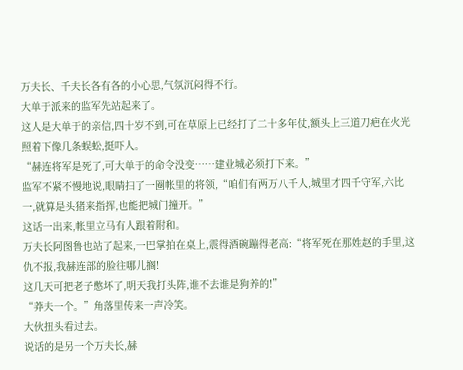万夫长、千夫长各有各的小心思,气氛沉闷得不行。
大单于派来的监军先站起来了。
这人是大单于的亲信,四十岁不到,可在草原上已经打了二十多年仗,额头上三道刀疤在火光照着下像几条蜈蚣,挺吓人。
“赫连将军是死了,可大单于的命令没变……建业城必须打下来。”
监军不紧不慢地说,眼睛扫了一圈帐里的将领,“咱们有两万八千人,城里才四千守军,六比一,就算是头猪来指挥,也能把城门撞开。”
这话一出来,帐里立马有人跟着附和。
万夫长阿图鲁也站了起来,一巴掌拍在桌上,震得酒碗蹦得老高:“将军死在那姓赵的手里,这仇不报,我赫连部的脸往哪儿搁!
这几天可把老子憋坏了,明天我打头阵,谁不去谁是狗养的!”
“莽夫一个。”角落里传来一声冷笑。
大伙扭头看过去。
说话的是另一个万夫长,赫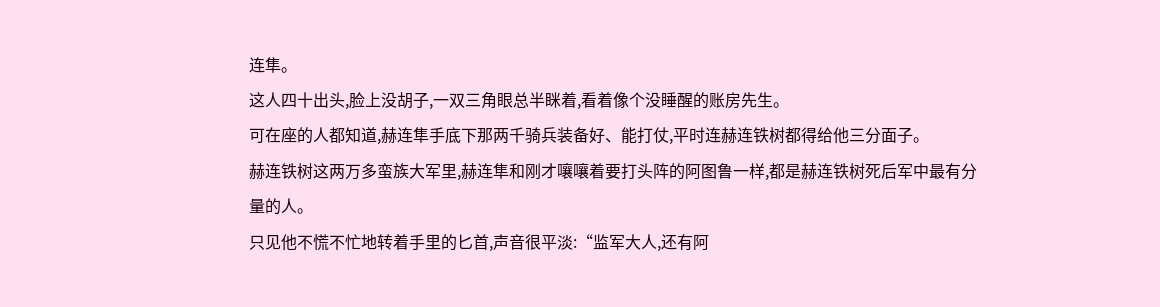连隼。
这人四十出头,脸上没胡子,一双三角眼总半眯着,看着像个没睡醒的账房先生。
可在座的人都知道,赫连隼手底下那两千骑兵装备好、能打仗,平时连赫连铁树都得给他三分面子。
赫连铁树这两万多蛮族大军里,赫连隼和刚才嚷嚷着要打头阵的阿图鲁一样,都是赫连铁树死后军中最有分量的人。
只见他不慌不忙地转着手里的匕首,声音很平淡:“监军大人,还有阿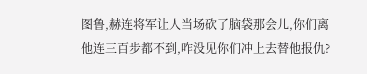图鲁,赫连将军让人当场砍了脑袋那会儿,你们离他连三百步都不到,咋没见你们冲上去替他报仇?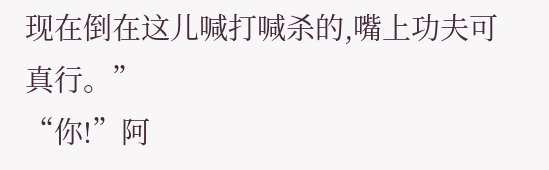现在倒在这儿喊打喊杀的,嘴上功夫可真行。”
“你!”阿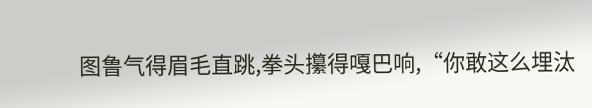图鲁气得眉毛直跳,拳头攥得嘎巴响,“你敢这么埋汰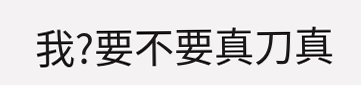我?要不要真刀真